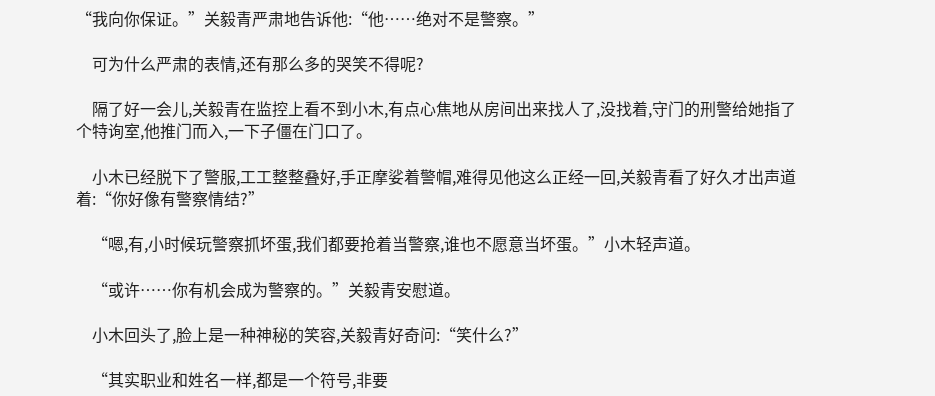“我向你保证。”关毅青严肃地告诉他:“他……绝对不是警察。”

    可为什么严肃的表情,还有那么多的哭笑不得呢?

    隔了好一会儿,关毅青在监控上看不到小木,有点心焦地从房间出来找人了,没找着,守门的刑警给她指了个特询室,他推门而入,一下子僵在门口了。

    小木已经脱下了警服,工工整整叠好,手正摩娑着警帽,难得见他这么正经一回,关毅青看了好久才出声道着:“你好像有警察情结?”

    “嗯,有,小时候玩警察抓坏蛋,我们都要抢着当警察,谁也不愿意当坏蛋。”小木轻声道。

    “或许……你有机会成为警察的。”关毅青安慰道。

    小木回头了,脸上是一种神秘的笑容,关毅青好奇问:“笑什么?”

    “其实职业和姓名一样,都是一个符号,非要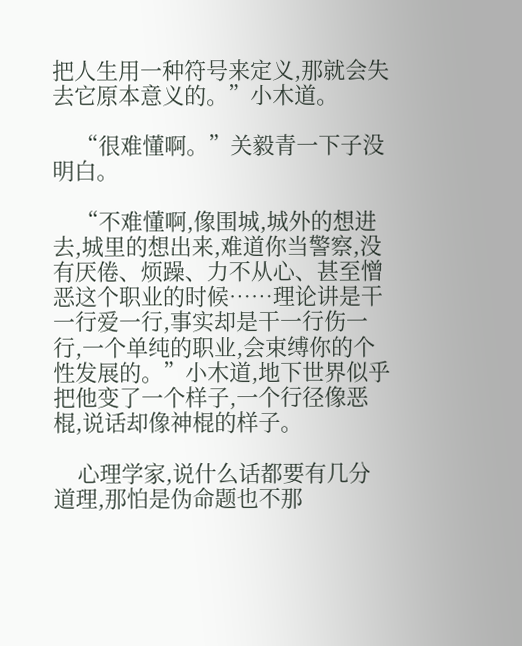把人生用一种符号来定义,那就会失去它原本意义的。”小木道。

    “很难懂啊。”关毅青一下子没明白。

    “不难懂啊,像围城,城外的想进去,城里的想出来,难道你当警察,没有厌倦、烦躁、力不从心、甚至憎恶这个职业的时候……理论讲是干一行爱一行,事实却是干一行伤一行,一个单纯的职业,会束缚你的个性发展的。”小木道,地下世界似乎把他变了一个样子,一个行径像恶棍,说话却像神棍的样子。

    心理学家,说什么话都要有几分道理,那怕是伪命题也不那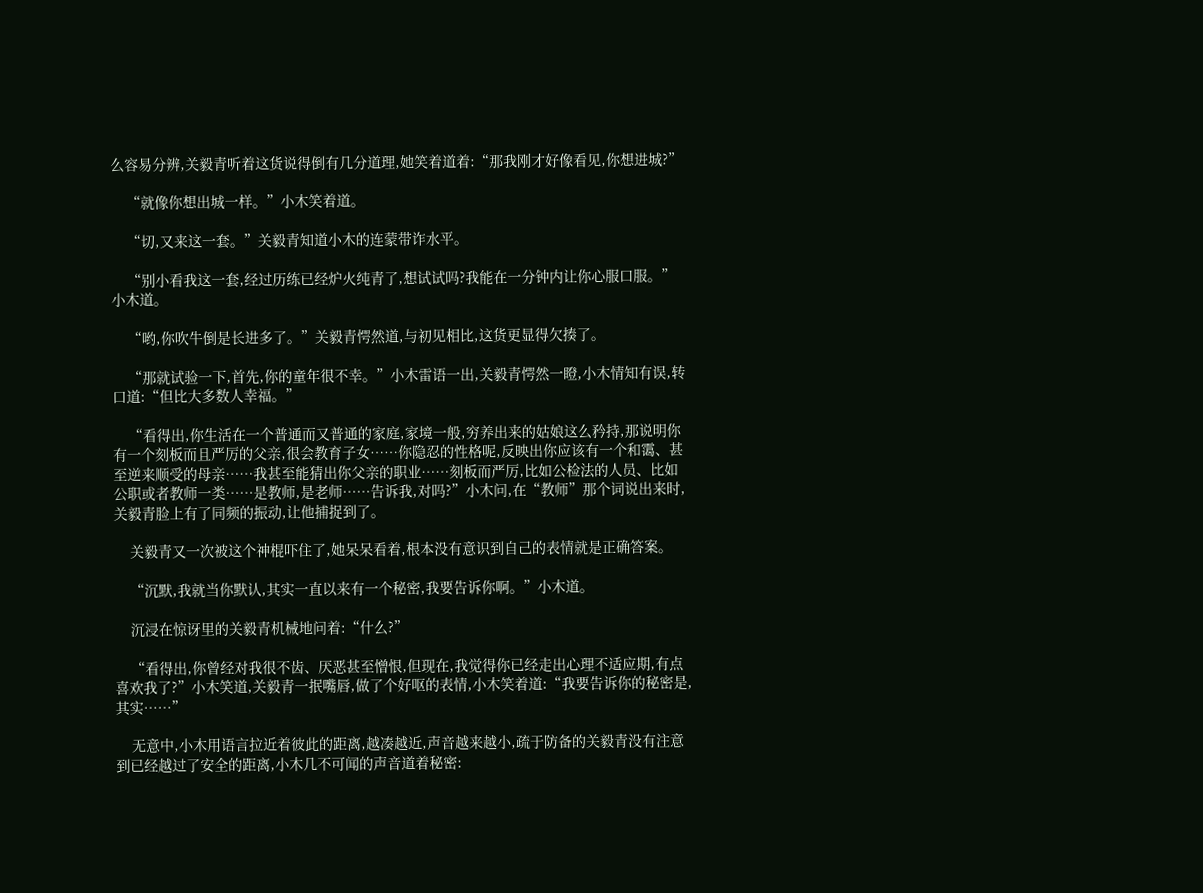么容易分辨,关毅青听着这货说得倒有几分道理,她笑着道着:“那我刚才好像看见,你想进城?”

    “就像你想出城一样。”小木笑着道。

    “切,又来这一套。”关毅青知道小木的连蒙带诈水平。

    “别小看我这一套,经过历练已经炉火纯青了,想试试吗?我能在一分钟内让你心服口服。”小木道。

    “哟,你吹牛倒是长进多了。”关毅青愕然道,与初见相比,这货更显得欠揍了。

    “那就试验一下,首先,你的童年很不幸。”小木雷语一出,关毅青愕然一瞪,小木情知有误,转口道:“但比大多数人幸福。”

    “看得出,你生活在一个普通而又普通的家庭,家境一般,穷养出来的姑娘这么矜持,那说明你有一个刻板而且严厉的父亲,很会教育子女……你隐忍的性格呢,反映出你应该有一个和霭、甚至逆来顺受的母亲……我甚至能猜出你父亲的职业……刻板而严厉,比如公检法的人员、比如公职或者教师一类……是教师,是老师……告诉我,对吗?”小木问,在“教师”那个词说出来时,关毅青脸上有了同频的振动,让他捕捉到了。

    关毅青又一次被这个神棍吓住了,她呆呆看着,根本没有意识到自己的表情就是正确答案。

    “沉默,我就当你默认,其实一直以来有一个秘密,我要告诉你啊。”小木道。

    沉浸在惊讶里的关毅青机械地问着:“什么?”

    “看得出,你曾经对我很不齿、厌恶甚至憎恨,但现在,我觉得你已经走出心理不适应期,有点喜欢我了?”小木笑道,关毅青一抿嘴唇,做了个好呕的表情,小木笑着道:“我要告诉你的秘密是,其实……”

    无意中,小木用语言拉近着彼此的距离,越凑越近,声音越来越小,疏于防备的关毅青没有注意到已经越过了安全的距离,小木几不可闻的声音道着秘密: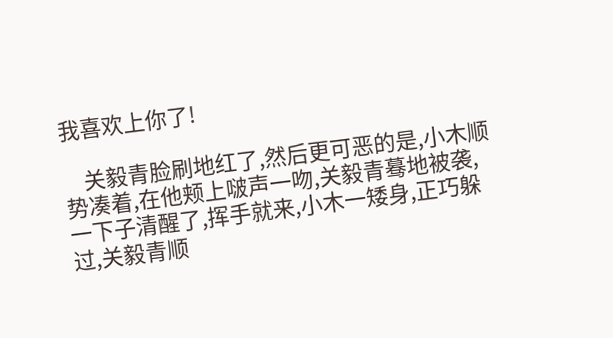我喜欢上你了!

    关毅青脸刷地红了,然后更可恶的是,小木顺势凑着,在他颊上啵声一吻,关毅青蓦地被袭,一下子清醒了,挥手就来,小木一矮身,正巧躲过,关毅青顺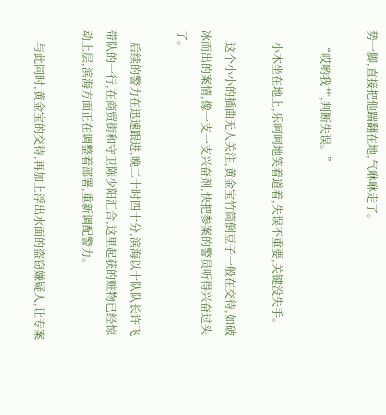势一脚,直接把他踹翻在地,气咻咻走了。

    “哎哟我艹,判断失误。”

    小木坐在地上,乐呵呵地笑着道着,失误不重要,关键没失手。

    这个小小的插曲无人关注,黄金宝竹筒倒豆子一般在交待,如破冰而出的案情,像一支一支兴奋剂,快把参案的警员听得兴奋过头了。

    后续的警力在迅速跟进,晚二十时四十分,滨海以十队队长许飞带队的一行,在商贸街和守卫陈少阳汇合,这里起获的赃物已经惊动上层,滨海方面正在调整着部署,重新调配警力。

    与此同时,黄金宝的交待,再加上浮出水面的盗窃嫌疑人,让专案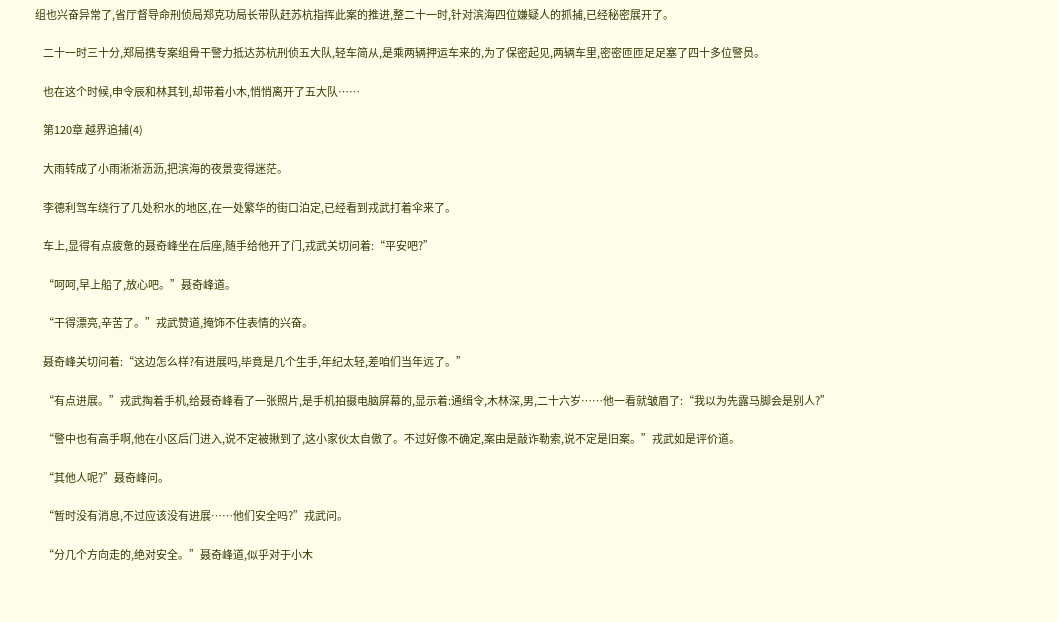组也兴奋异常了,省厅督导命刑侦局郑克功局长带队赶苏杭指挥此案的推进,整二十一时,针对滨海四位嫌疑人的抓捕,已经秘密展开了。

    二十一时三十分,郑局携专案组骨干警力抵达苏杭刑侦五大队,轻车简从,是乘两辆押运车来的,为了保密起见,两辆车里,密密匝匝足足塞了四十多位警员。

    也在这个时候,申令辰和林其钊,却带着小木,悄悄离开了五大队……

    第120章 越界追捕(4)

    大雨转成了小雨淅淅沥沥,把滨海的夜景变得迷茫。

    李德利驾车绕行了几处积水的地区,在一处繁华的街口泊定,已经看到戎武打着伞来了。

    车上,显得有点疲惫的聂奇峰坐在后座,随手给他开了门,戎武关切问着:“平安吧?”

    “呵呵,早上船了,放心吧。”聂奇峰道。

    “干得漂亮,辛苦了。”戎武赞道,掩饰不住表情的兴奋。

    聂奇峰关切问着:“这边怎么样?有进展吗,毕竟是几个生手,年纪太轻,差咱们当年远了。”

    “有点进展。”戎武掏着手机,给聂奇峰看了一张照片,是手机拍摄电脑屏幕的,显示着:通缉令,木林深,男,二十六岁……他一看就皱眉了:“我以为先露马脚会是别人?”

    “警中也有高手啊,他在小区后门进入,说不定被揪到了,这小家伙太自傲了。不过好像不确定,案由是敲诈勒索,说不定是旧案。”戎武如是评价道。

    “其他人呢?”聂奇峰问。

    “暂时没有消息,不过应该没有进展……他们安全吗?”戎武问。

    “分几个方向走的,绝对安全。”聂奇峰道,似乎对于小木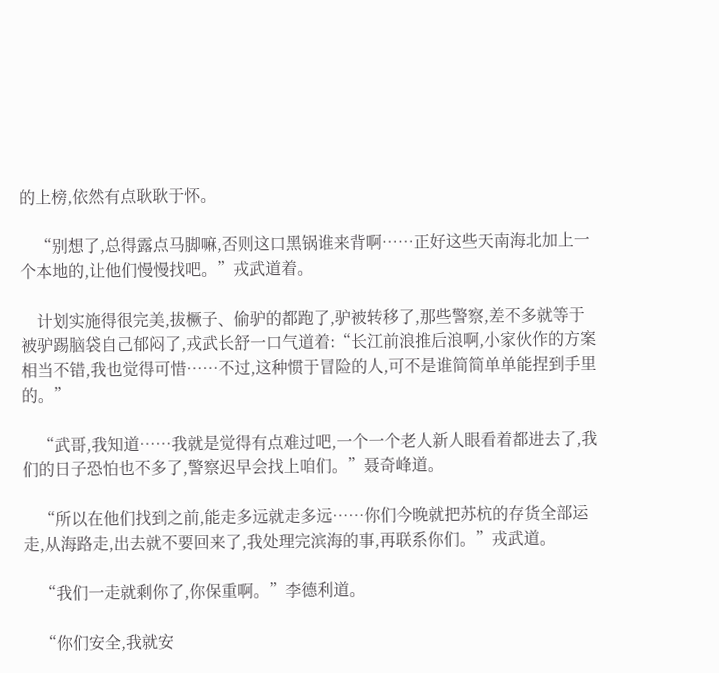的上榜,依然有点耿耿于怀。

    “别想了,总得露点马脚嘛,否则这口黑锅谁来背啊……正好这些天南海北加上一个本地的,让他们慢慢找吧。”戎武道着。

    计划实施得很完美,拔橛子、偷驴的都跑了,驴被转移了,那些警察,差不多就等于被驴踢脑袋自己郁闷了,戎武长舒一口气道着:“长江前浪推后浪啊,小家伙作的方案相当不错,我也觉得可惜……不过,这种惯于冒险的人,可不是谁简简单单能捏到手里的。”

    “武哥,我知道……我就是觉得有点难过吧,一个一个老人新人眼看着都进去了,我们的日子恐怕也不多了,警察迟早会找上咱们。”聂奇峰道。

    “所以在他们找到之前,能走多远就走多远……你们今晚就把苏杭的存货全部运走,从海路走,出去就不要回来了,我处理完滨海的事,再联系你们。”戎武道。

    “我们一走就剩你了,你保重啊。”李德利道。

    “你们安全,我就安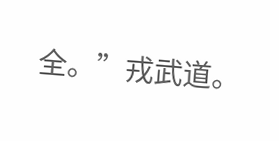全。”戎武道。